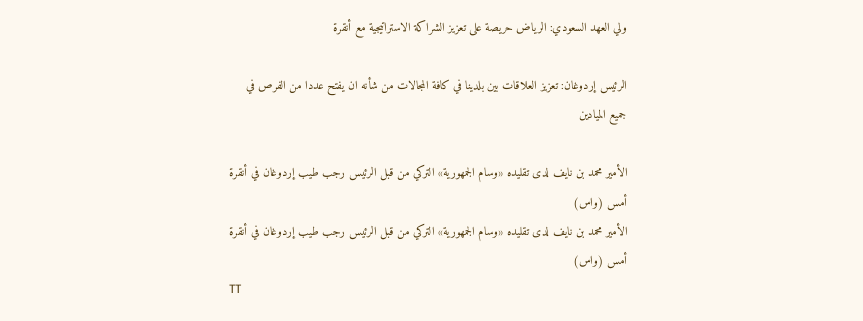ولي العهد السعودي: الرياض حريصة على تعزيز الشراكة الاستراتيجية مع أنقرة

الرئيس إردوغان: تعزيز العلاقات بين بلدينا في كافة المجالات من شأنه ان يفتح عددا من الفرص في جميع الميادين

الأمير محمد بن نايف لدى تقليده «وسام الجمهورية» التركي من قبل الرئيس رجب طيب إردوغان في أنقرة أمس (واس)
الأمير محمد بن نايف لدى تقليده «وسام الجمهورية» التركي من قبل الرئيس رجب طيب إردوغان في أنقرة أمس (واس)
TT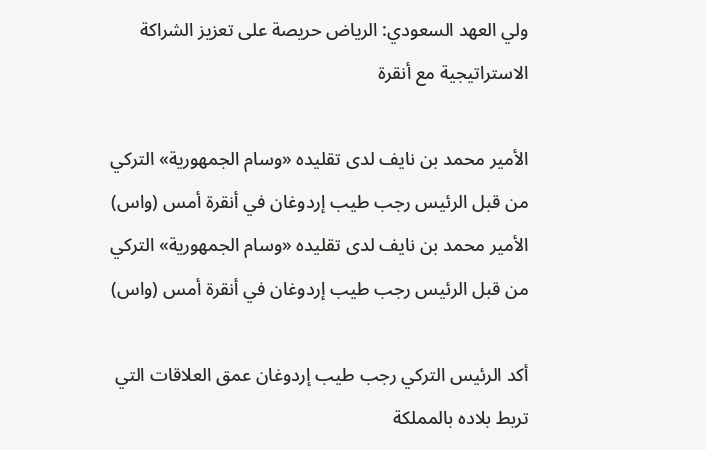ولي العهد السعودي: الرياض حريصة على تعزيز الشراكة الاستراتيجية مع أنقرة

الأمير محمد بن نايف لدى تقليده «وسام الجمهورية» التركي من قبل الرئيس رجب طيب إردوغان في أنقرة أمس (واس)
الأمير محمد بن نايف لدى تقليده «وسام الجمهورية» التركي من قبل الرئيس رجب طيب إردوغان في أنقرة أمس (واس)

أكد الرئيس التركي رجب طيب إردوغان عمق العلاقات التي تربط بلاده بالمملكة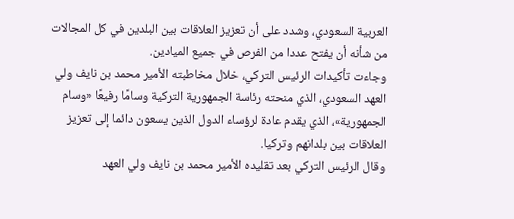العربية السعودي، وشدد على أن تعزيز العلاقات بين البلدين في كل المجالات من شأنه أن يفتح عددا من الفرص في جميع الميادين.
وجاءت تأكيدات الرئيس التركي، خلال مخاطبته الأمير محمد بن نايف ولي العهد السعودي، الذي منحته رئاسة الجمهورية التركية وسامًا رفيعًا «وسام الجمهورية»، الذي يقدم عادة لرؤساء الدول الذين يسعون دائما إلى تعزيز العلاقات بين بلدانهم وتركيا.
وقال الرئيس التركي بعد تقليده الأمير محمد بن نايف ولي العهد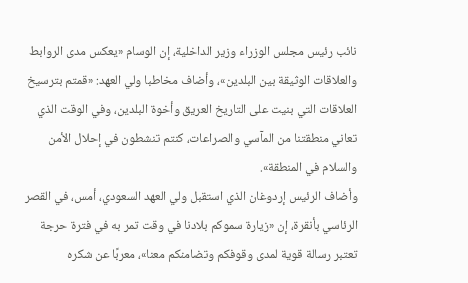نائب رئيس مجلس الوزراء وزير الداخلية، إن الوسام «يعكس مدى الروابط والعلاقات الوثيقة بين البلدين»، وأضاف مخاطبا ولي العهد: «قمتم بترسيخ العلاقات التي بنيت على التاريخ العريق وأخوة البلدين، وفي الوقت الذي تعاني منطقتنا من المآسي والصراعات، كنتم تنشطون في إحلال الأمن والسلام في المنطقة».
وأضاف الرئيس إردوغان الذي استقبل ولي العهد السعودي، أمس، في القصر الرئاسي بأنقرة، إن «زيارة سموكم بلادنا في وقت تمر به في فترة حرجة تعتبر رسالة قوية لمدى وقوفكم وتضامنكم معنا»، معربًا عن شكره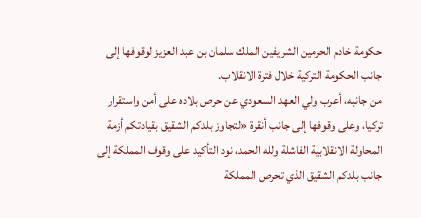حكومة خادم الحرمين الشريفين الملك سلمان بن عبد العزيز لوقوفها إلى جانب الحكومة التركية خلال فترة الانقلاب.
من جانبه، أعرب ولي العهد السعودي عن حرص بلاده على أمن واستقرار تركيا، وعلى وقوفها إلى جانب أنقرة «لتجاوز بلدكم الشقيق بقيادتكم أزمة المحاولة الانقلابية الفاشلة ولله الحمد، نود التأكيد على وقوف المملكة إلى جانب بلدكم الشقيق الذي تحرص المملكة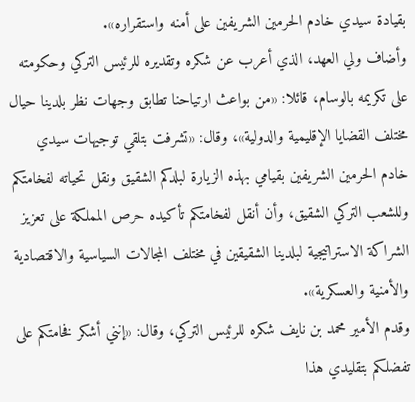بقيادة سيدي خادم الحرمين الشريفين على أمنه واستقراره».
وأضاف ولي العهد، الذي أعرب عن شكره وتقديره للرئيس التركي وحكومته على تكريمه بالوسام، قائلا: «من بواعث ارتياحنا تطابق وجهات نظر بلدينا حيال مختلف القضايا الإقليمية والدولية»، وقال: «تشرفت بتلقي توجيهات سيدي خادم الحرمين الشريفين بقيامي بهذه الزيارة لبلدكم الشقيق ونقل تحياته لفخامتكم وللشعب التركي الشقيق، وأن أنقل لفخامتكم تأكيده حرص المملكة على تعزيز الشراكة الاستراتيجية لبلدينا الشقيقين في مختلف المجالات السياسية والاقتصادية والأمنية والعسكرية».
وقدم الأمير محمد بن نايف شكره للرئيس التركي، وقال: «إنني أشكر فخامتكم على تفضلكم بتقليدي هذا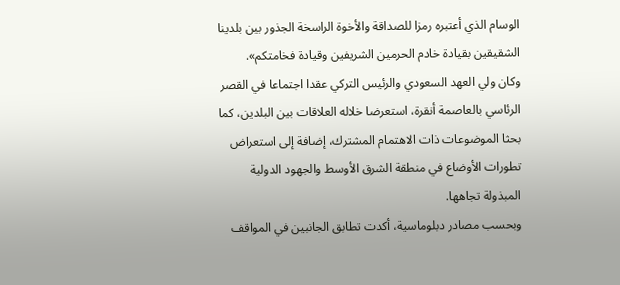الوسام الذي أعتبره رمزا للصداقة والأخوة الراسخة الجذور بين بلدينا الشقيقين بقيادة خادم الحرمين الشريفين وقيادة فخامتكم».
وكان ولي العهد السعودي والرئيس التركي عقدا اجتماعا في القصر الرئاسي بالعاصمة أنقرة، استعرضا خلاله العلاقات بين البلدين، كما بحثا الموضوعات ذات الاهتمام المشترك، إضافة إلى استعراض تطورات الأوضاع في منطقة الشرق الأوسط والجهود الدولية المبذولة تجاهها.
وبحسب مصادر دبلوماسية، أكدت تطابق الجانبين في المواقف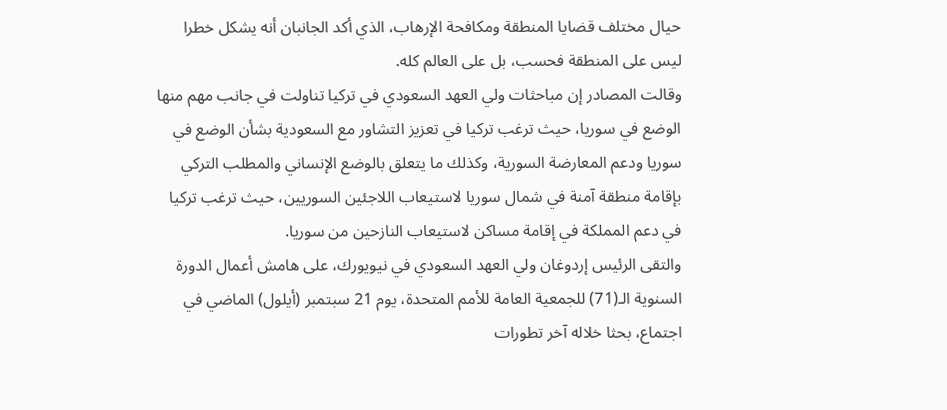حيال مختلف قضايا المنطقة ومكافحة الإرهاب، الذي أكد الجانبان أنه يشكل خطرا ليس على المنطقة فحسب، بل على العالم كله.
وقالت المصادر إن مباحثات ولي العهد السعودي في تركيا تناولت في جانب مهم منها الوضع في سوريا، حيث ترغب تركيا في تعزيز التشاور مع السعودية بشأن الوضع في سوريا ودعم المعارضة السورية، وكذلك ما يتعلق بالوضع الإنساني والمطلب التركي بإقامة منطقة آمنة في شمال سوريا لاستيعاب اللاجئين السوريين، حيث ترغب تركيا في دعم المملكة في إقامة مساكن لاستيعاب النازحين من سوريا.
والتقى الرئيس إردوغان ولي العهد السعودي في نيويورك، على هامش أعمال الدورة السنوية الـ(71) للجمعية العامة للأمم المتحدة، يوم 21 سبتمبر (أيلول) الماضي في اجتماع، بحثا خلاله آخر تطورات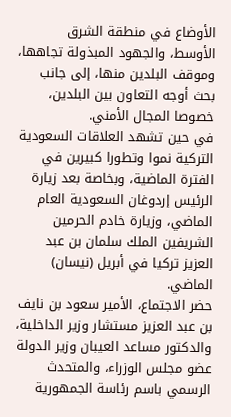الأوضاع في منطقة الشرق الأوسط، والجهود المبذولة تجاهها، وموقف البلدين منها، إلى جانب بحث أوجه التعاون بين البلدين، خصوصا المجال الأمني.
في حين تشهد العلاقات السعودية التركية نموا وتطورا كبيرين في الفترة الماضية، وبخاصة بعد زيارة الرئيس إردوغان السعودية العام الماضي، وزيارة خادم الحرمين الشريفين الملك سلمان بن عبد العزيز تركيا في أبريل (نيسان) الماضي.
حضر الاجتماع، الأمير سعود بن نايف بن عبد العزيز مستشار وزير الداخلية، والدكتور مساعد العيبان وزير الدولة عضو مجلس الوزراء، والمتحدث الرسمي باسم رئاسة الجمهورية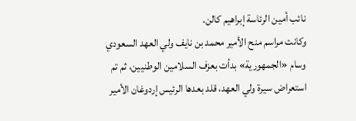نائب أمين الرئاسة إبراهيم كالن.
وكانت مراسم منح الأمير محمد بن نايف ولي العهد السعودي وسام «الجمهورية» بدأت بعزف السلامين الوطنيين، ثم تم استعراض سيرة ولي العهد، قلد بعدها الرئيس إردوغان الأمير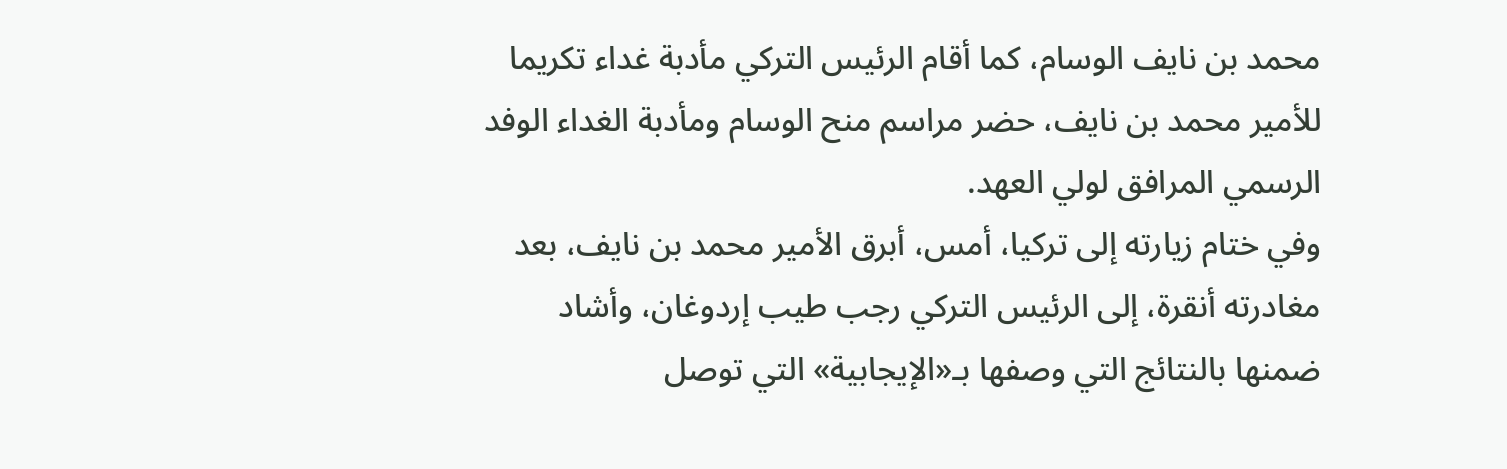محمد بن نايف الوسام، كما أقام الرئيس التركي مأدبة غداء تكريما للأمير محمد بن نايف، حضر مراسم منح الوسام ومأدبة الغداء الوفد الرسمي المرافق لولي العهد.
وفي ختام زيارته إلى تركيا، أمس، أبرق الأمير محمد بن نايف، بعد مغادرته أنقرة، إلى الرئيس التركي رجب طيب إردوغان، وأشاد ضمنها بالنتائج التي وصفها بـ«الإيجابية» التي توصل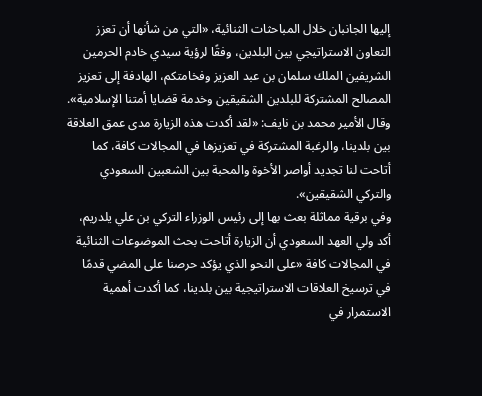إليها الجانبان خلال المباحثات الثنائية، «التي من شأنها أن تعزز التعاون الاستراتيجي بين البلدين، وفقًا لرؤية سيدي خادم الحرمين الشريفين الملك سلمان بن عبد العزيز وفخامتكم، الهادفة إلى تعزيز المصالح المشتركة للبلدين الشقيقين وخدمة قضايا أمتنا الإسلامية».
وقال الأمير محمد بن نايف: «لقد أكدت هذه الزيارة مدى عمق العلاقة بين بلدينا، والرغبة المشتركة في تعزيزها في المجالات كافة، كما أتاحت لنا تجديد أواصر الأخوة والمحبة بين الشعبين السعودي والتركي الشقيقين».
وفي برقية مماثلة بعث بها إلى رئيس الوزراء التركي بن علي يلدريم، أكد ولي العهد السعودي أن الزيارة أتاحت بحث الموضوعات الثنائية في المجالات كافة «على النحو الذي يؤكد حرصنا على المضي قدمًا في ترسيخ العلاقات الاستراتيجية بين بلدينا، كما أكدت أهمية الاستمرار في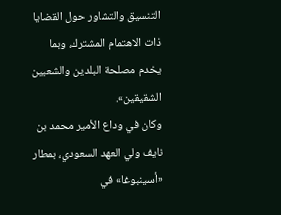التنسيق والتشاور حول القضايا ذات الاهتمام المشترك، وبما يخدم مصلحة البلدين والشعبين الشقيقين».
وكان في وداع الأمير محمد بن نايف ولي العهد السعودي، بمطار «أسينبوغا» في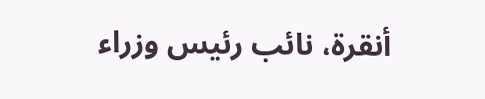أنقرة، نائب رئيس وزراء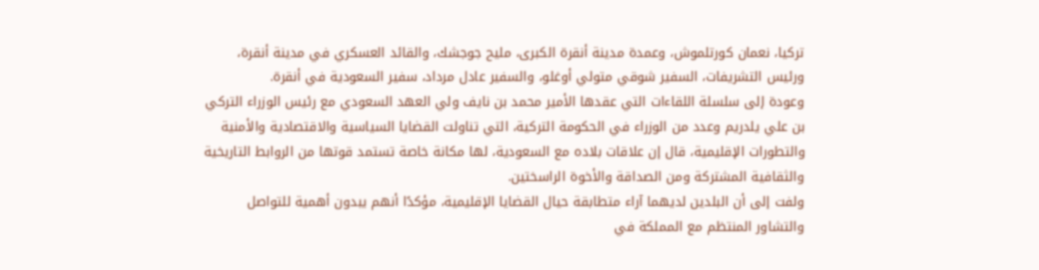تركيا، نعمان كورتلموش، وعمدة مدينة أنقرة الكبرى، مليح جوجشك، والقائد العسكري في مدينة أنقرة، ورئيس التشريفات، السفير شوقي متولي أوغلو، والسفير عادل مرداد، سفير السعودية في أنقرة.
وعودة إلى سلسلة اللقاءات التي عقدها الأمير محمد بن نايف ولي العهد السعودي مع رئيس الوزراء التركي بن علي يلدريم وعدد من الوزراء في الحكومة التركية، التي تناولت القضايا السياسية والاقتصادية والأمنية والتطورات الإقليمية، قال إن علاقات بلاده مع السعودية، لها مكانة خاصة تستمد قوتها من الروابط التاريخية والثقافية المشتركة ومن الصداقة والأخوة الراسختين.
ولفت إلى أن البلدين لديهما آراء متطابقة حيال القضايا الإقليمية، مؤكدًا أنهم يبدون أهمية للتواصل والتشاور المنتظم مع المملكة في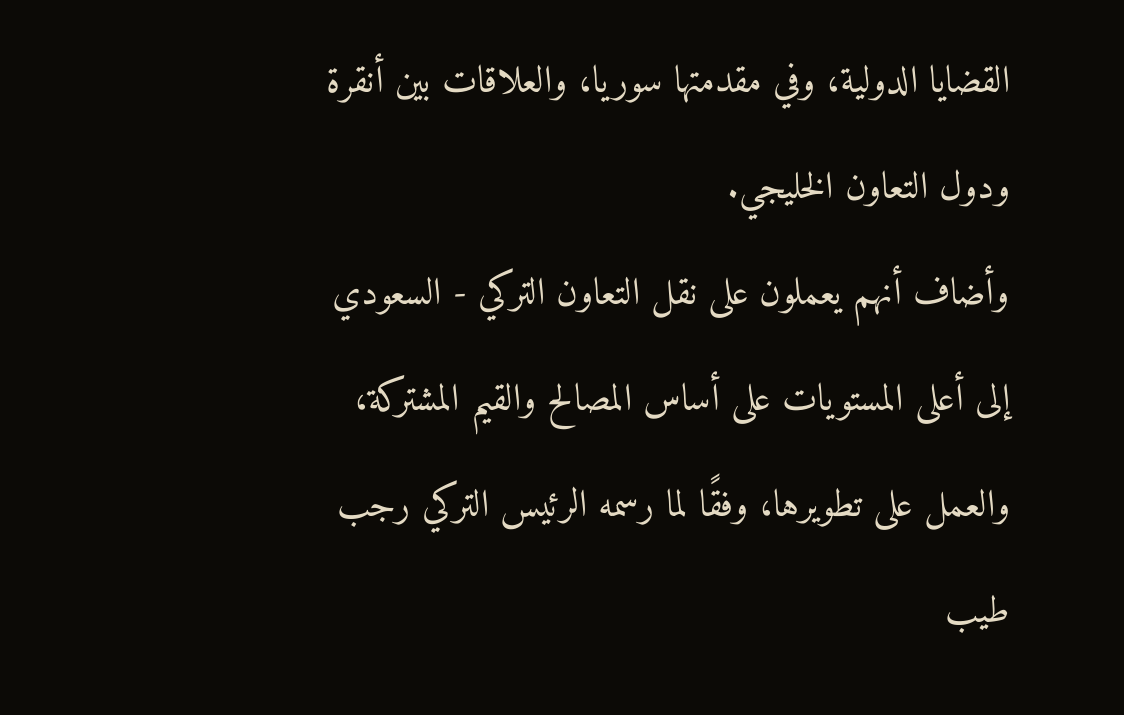القضايا الدولية، وفي مقدمتها سوريا، والعلاقات بين أنقرة ودول التعاون الخليجي.
وأضاف أنهم يعملون على نقل التعاون التركي - السعودي إلى أعلى المستويات على أساس المصالح والقيم المشتركة، والعمل على تطويرها، وفقًا لما رسمه الرئيس التركي رجب طيب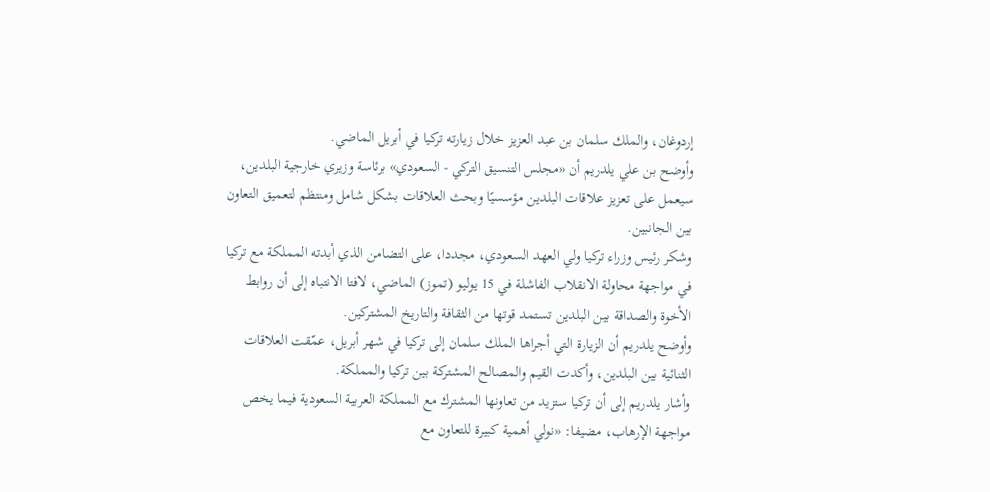إردوغان، والملك سلمان بن عبد العزيز خلال زيارته تركيا في أبريل الماضي.
وأوضح بن علي يلدريم أن «مجلس التنسيق التركي - السعودي» برئاسة وزيري خارجية البلدين، سيعمل على تعزيز علاقات البلدين مؤسسيًا وبحث العلاقات بشكل شامل ومنتظم لتعميق التعاون بين الجانبين.
وشكر رئيس وزراء تركيا ولي العهد السعودي، مجددا، على التضامن الذي أبدته المملكة مع تركيا في مواجهة محاولة الانقلاب الفاشلة في 15 يوليو (تموز) الماضي، لافتا الانتباه إلى أن روابط الأخوة والصداقة بين البلدين تستمد قوتها من الثقافة والتاريخ المشتركين.
وأوضح يلدريم أن الزيارة التي أجراها الملك سلمان إلى تركيا في شهر أبريل، عمّقت العلاقات الثنائية بين البلدين، وأكدت القيم والمصالح المشتركة بين تركيا والمملكة.
وأشار يلدريم إلى أن تركيا ستزيد من تعاونها المشترك مع المملكة العربية السعودية فيما يخص مواجهة الإرهاب، مضيفا: «نولي أهمية كبيرة للتعاون مع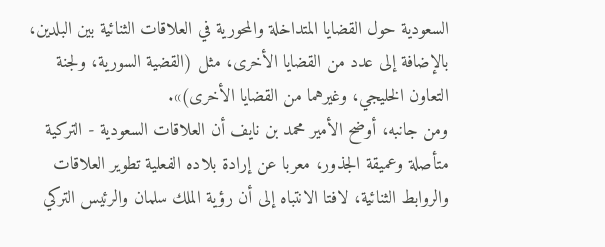السعودية حول القضايا المتداخلة والمحورية في العلاقات الثنائية بين البلدين، بالإضافة إلى عدد من القضايا الأخرى، مثل (القضية السورية، ولجنة التعاون الخليجي، وغيرهما من القضايا الأخرى)».
ومن جانبه، أوضح الأمير محمد بن نايف أن العلاقات السعودية - التركية متأصلة وعميقة الجذور، معربا عن إرادة بلاده الفعلية تطوير العلاقات والروابط الثنائية، لافتا الانتباه إلى أن رؤية الملك سلمان والرئيس التركي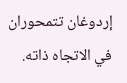إردوغان تتمحوران في الاتجاه ذاته.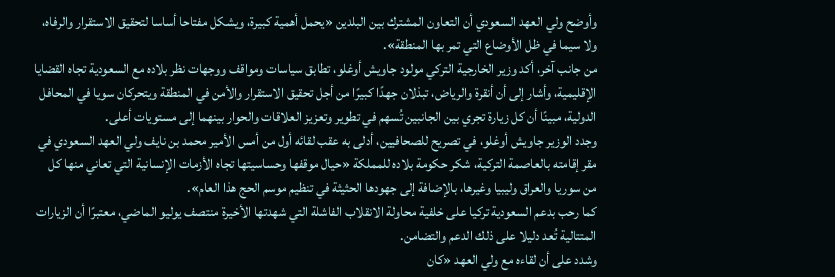وأوضح ولي العهد السعودي أن التعاون المشترك بين البلدين «يحمل أهمية كبيرة، ويشكل مفتاحا أساسا لتحقيق الاستقرار والرفاه، ولا سيما في ظل الأوضاع التي تمر بها المنطقة».
من جانب آخر، أكد وزير الخارجية التركي مولود جاويش أوغلو، تطابق سياسات ومواقف ووجهات نظر بلاده مع السعودية تجاه القضايا الإقليمية، وأشار إلى أن أنقرة والرياض، تبذلان جهدًا كبيرًا من أجل تحقيق الاستقرار والأمن في المنطقة ويتحركان سويا في المحافل الدولية، مبينًا أن كل زيارة تجري بين الجانبين تُسهم في تطوير وتعزيز العلاقات والحوار بينهما إلى مستويات أعلى.
وجدد الوزير جاويش أوغلو، في تصريح للصحافيين، أدلى به عقب لقائه أول من أمس الأمير محمد بن نايف ولي العهد السعودي في مقر إقامته بالعاصمة التركية، شكر حكومة بلاده للمملكة «حيال موقفها وحساسيتها تجاه الأزمات الإنسانية التي تعاني منها كل من سوريا والعراق وليبيا وغيرها، بالإضافة إلى جهودها الحثيثة في تنظيم موسم الحج هذا العام».
كما رحب بدعم السعودية تركيا على خلفية محاولة الانقلاب الفاشلة التي شهدتها الأخيرة منتصف يوليو الماضي، معتبرًا أن الزيارات المتتالية تُعد دليلا على ذلك الدعم والتضامن.
وشدد على أن لقاءه مع ولي العهد «كان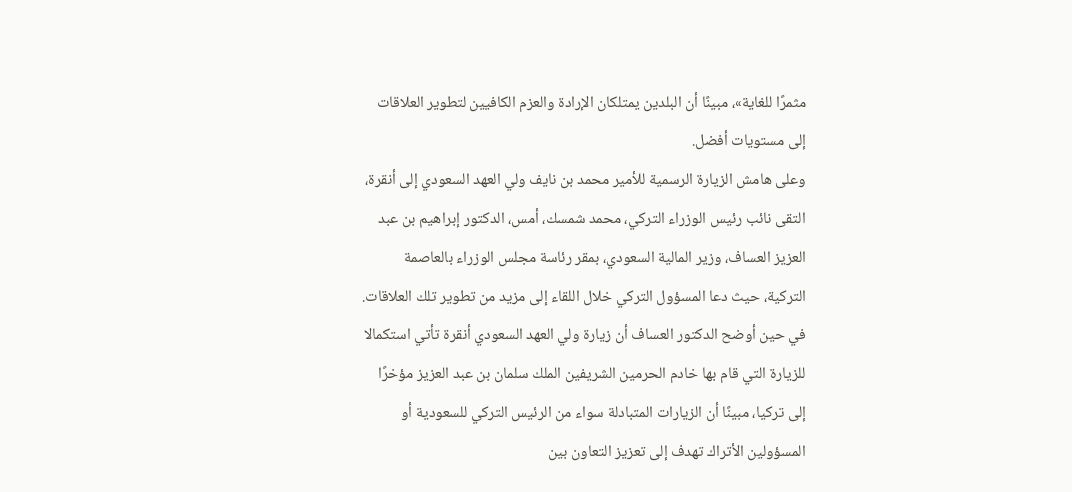مثمرًا للغاية»، مبينًا أن البلدين يمتلكان الإرادة والعزم الكافيين لتطوير العلاقات إلى مستويات أفضل.
وعلى هامش الزيارة الرسمية للأمير محمد بن نايف ولي العهد السعودي إلى أنقرة، التقى نائب رئيس الوزراء التركي، محمد شمسك، أمس، الدكتور إبراهيم بن عبد العزيز العساف، وزير المالية السعودي، بمقر رئاسة مجلس الوزراء بالعاصمة التركية، حيث دعا المسؤول التركي خلال اللقاء إلى مزيد من تطوير تلك العلاقات.
في حين أوضح الدكتور العساف أن زيارة ولي العهد السعودي أنقرة تأتي استكمالا للزيارة التي قام بها خادم الحرمين الشريفين الملك سلمان بن عبد العزيز مؤخرًا إلى تركيا، مبينًا أن الزيارات المتبادلة سواء من الرئيس التركي للسعودية أو المسؤولين الأتراك تهدف إلى تعزيز التعاون بين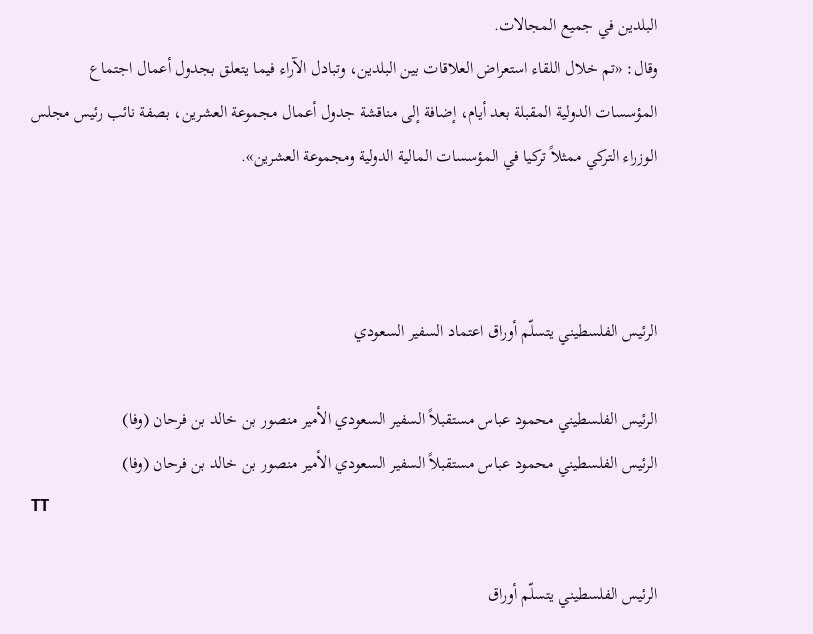البلدين في جميع المجالات.
وقال: «تم خلال اللقاء استعراض العلاقات بين البلدين، وتبادل الآراء فيما يتعلق بجدول أعمال اجتماع المؤسسات الدولية المقبلة بعد أيام، إضافة إلى مناقشة جدول أعمال مجموعة العشرين، بصفة نائب رئيس مجلس الوزراء التركي ممثلاً تركيا في المؤسسات المالية الدولية ومجموعة العشرين».



الرئيس الفلسطيني يتسلّم أوراق اعتماد السفير السعودي

الرئيس الفلسطيني محمود عباس مستقبلاً السفير السعودي الأمير منصور بن خالد بن فرحان (وفا)
الرئيس الفلسطيني محمود عباس مستقبلاً السفير السعودي الأمير منصور بن خالد بن فرحان (وفا)
TT

الرئيس الفلسطيني يتسلّم أوراق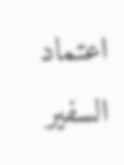اعتماد السفير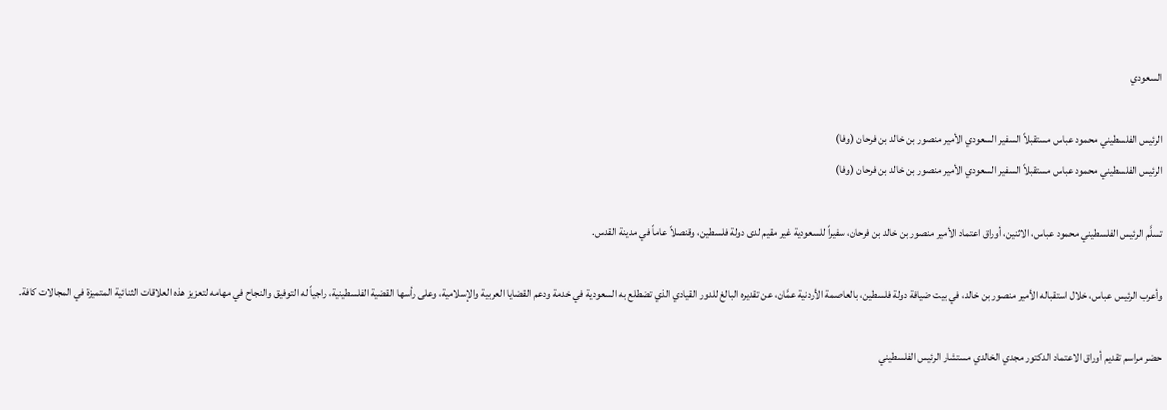السعودي

الرئيس الفلسطيني محمود عباس مستقبلاً السفير السعودي الأمير منصور بن خالد بن فرحان (وفا)
الرئيس الفلسطيني محمود عباس مستقبلاً السفير السعودي الأمير منصور بن خالد بن فرحان (وفا)

تسلَّم الرئيس الفلسطيني محمود عباس، الاثنين، أوراق اعتماد الأمير منصور بن خالد بن فرحان، سفيراً للسعودية غير مقيم لدى دولة فلسطين، وقنصلاً عاماً في مدينة القدس.

وأعرب الرئيس عباس، خلال استقباله الأمير منصور بن خالد، في بيت ضيافة دولة فلسطين، بالعاصمة الأردنية عمَّان، عن تقديره البالغ للدور القيادي الذي تضطلع به السعودية في خدمة ودعم القضايا العربية والإسلامية، وعلى رأسها القضية الفلسطينية، راجياً له التوفيق والنجاح في مهامه لتعزيز هذه العلاقات الثنائية المتميزة في المجالات كافة.

حضر مراسم تقديم أوراق الاعتماد الدكتور مجدي الخالدي مستشار الرئيس الفلسطيني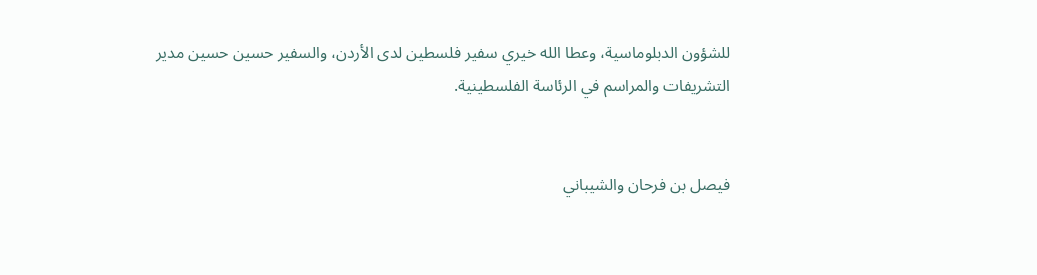للشؤون الدبلوماسية، وعطا الله خيري سفير فلسطين لدى الأردن، والسفير حسين حسين مدير التشريفات والمراسم في الرئاسة الفلسطينية.


فيصل بن فرحان والشيباني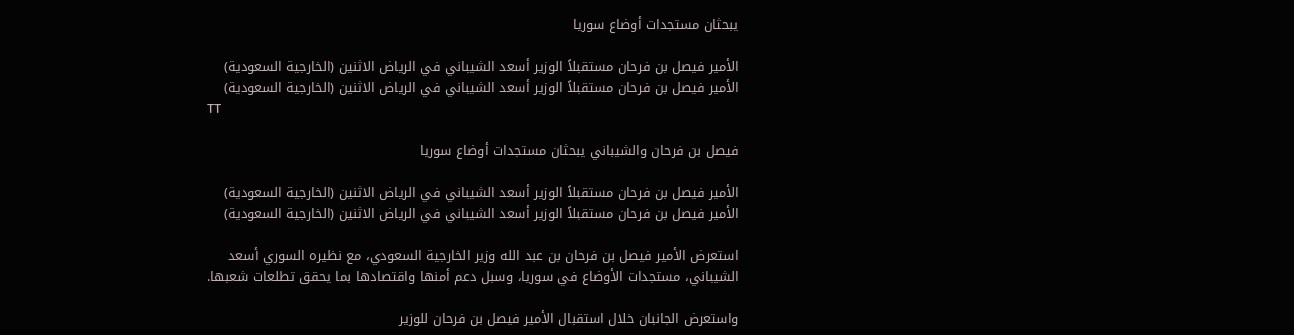يبحثان مستجدات أوضاع سوريا

الأمير فيصل بن فرحان مستقبلاً الوزير أسعد الشيباني في الرياض الاثنين (الخارجية السعودية)
الأمير فيصل بن فرحان مستقبلاً الوزير أسعد الشيباني في الرياض الاثنين (الخارجية السعودية)
TT

فيصل بن فرحان والشيباني يبحثان مستجدات أوضاع سوريا

الأمير فيصل بن فرحان مستقبلاً الوزير أسعد الشيباني في الرياض الاثنين (الخارجية السعودية)
الأمير فيصل بن فرحان مستقبلاً الوزير أسعد الشيباني في الرياض الاثنين (الخارجية السعودية)

استعرض الأمير فيصل بن فرحان بن عبد الله وزير الخارجية السعودي، مع نظيره السوري أسعد الشيباني، مستجدات الأوضاع في سوريا، وسبل دعم أمنها واقتصادها بما يحقق تطلعات شعبها.

واستعرض الجانبان خلال استقبال الأمير فيصل بن فرحان للوزير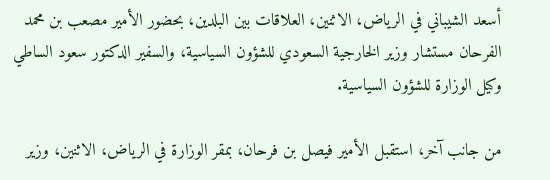أسعد الشيباني في الرياض، الاثنين، العلاقات بين البلدين، بحضور الأمير مصعب بن محمد الفرحان مستشار وزير الخارجية السعودي للشؤون السياسية، والسفير الدكتور سعود الساطي وكيل الوزارة للشؤون السياسية.

من جانب آخر، استقبل الأمير فيصل بن فرحان، بمقر الوزارة في الرياض، الاثنين، وزير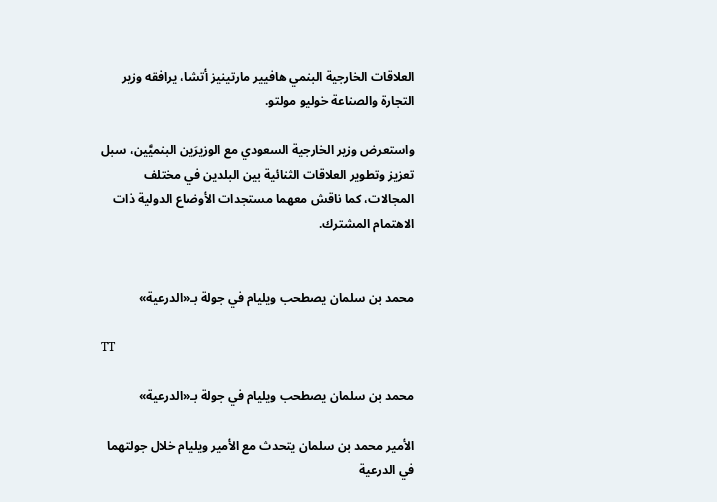العلاقات الخارجية البنمي هافيير مارتينيز أتشا، يرافقه وزير التجارة والصناعة خوليو مولتو.

واستعرض وزير الخارجية السعودي مع الوزيرَين البنميَّين، سبل تعزيز وتطوير العلاقات الثنائية بين البلدين في مختلف المجالات، كما ناقش معهما مستجدات الأوضاع الدولية ذات الاهتمام المشترك.


محمد بن سلمان يصطحب ويليام في جولة بـ«الدرعية»

TT

محمد بن سلمان يصطحب ويليام في جولة بـ«الدرعية»

الأمير محمد بن سلمان يتحدث مع الأمير ويليام خلال جولتهما في الدرعية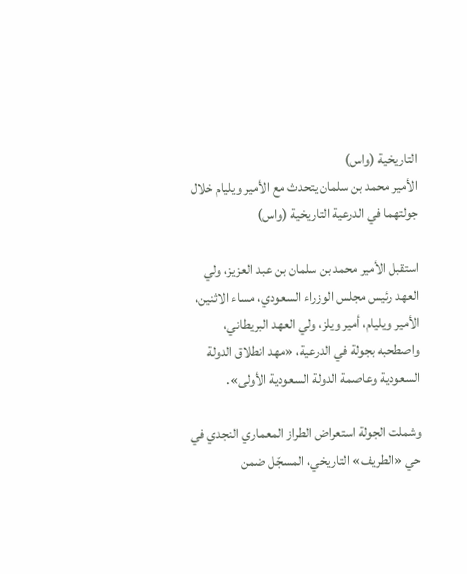التاريخية (واس)
الأمير محمد بن سلمان يتحدث مع الأمير ويليام خلال جولتهما في الدرعية التاريخية (واس)

استقبل الأمير محمد بن سلمان بن عبد العزيز، ولي العهد رئيس مجلس الوزراء السعودي، مساء الاثنين، الأمير ويليام، أمير ويلز، ولي العهد البريطاني، واصطحبه بجولة في الدرعية، «مهد انطلاق الدولة السعودية وعاصمة الدولة السعودية الأولى».

وشملت الجولة استعراض الطراز المعماري النجدي في حي «الطريف» التاريخي، المسجّل ضمن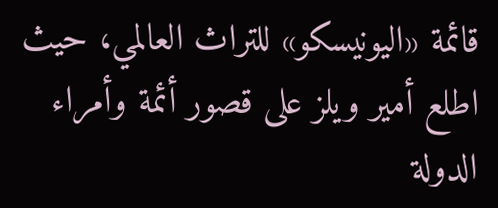قائمة «اليونيسكو» للتراث العالمي، حيث اطلع أمير ويلز على قصور أئمة وأمراء الدولة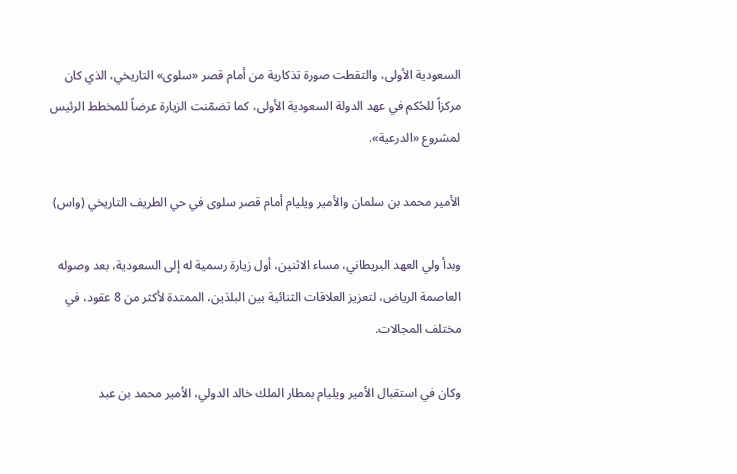السعودية الأولى، والتقطت صورة تذكارية من أمام قصر «سلوى» التاريخي، الذي كان مركزاً للحُكم في عهد الدولة السعودية الأولى، كما تضمّنت الزيارة عرضاً للمخطط الرئيس لمشروع «الدرعية».

الأمير محمد بن سلمان والأمير ويليام أمام قصر سلوى في حي الطريف التاريخي (واس)

وبدأ ولي العهد البريطاني، مساء الاثنين، أول زيارة رسمية له إلى السعودية، بعد وصوله العاصمة الرياض، لتعزيز العلاقات الثنائية بين البلدَين، الممتدة لأكثر من 8 عقود، في مختلف المجالات.

وكان في استقبال الأمير ويليام بمطار الملك خالد الدولي، الأمير محمد بن عبد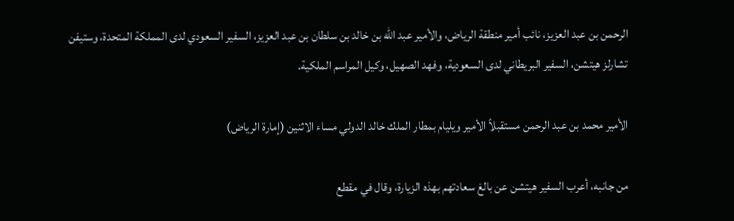الرحمن بن عبد العزيز، نائب أمير منطقة الرياض، والأمير عبد الله بن خالد بن سلطان بن عبد العزيز، السفير السعودي لدى المملكة المتحدة، وستيفن تشارلز هيتشن، السفير البريطاني لدى السعودية، وفهد الصهيل، وكيل المراسم الملكية.

الأمير محمد بن عبد الرحمن مستقبلاً الأمير ويليام بمطار الملك خالد الدولي مساء الاثنين (إمارة الرياض)

من جانبه، أعرب السفير هيتشن عن بالغ سعادتهم بهذه الزيارة، وقال في مقطع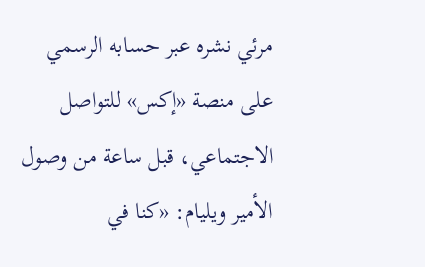مرئي نشره عبر حسابه الرسمي على منصة «إكس» للتواصل الاجتماعي، قبل ساعة من وصول الأمير ويليام: «كنا في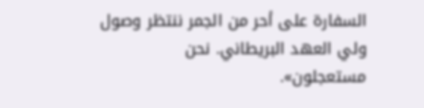السفارة على أحر من الجمر ننتظر وصول ولي العهد البريطاني. نحن مستعجلون».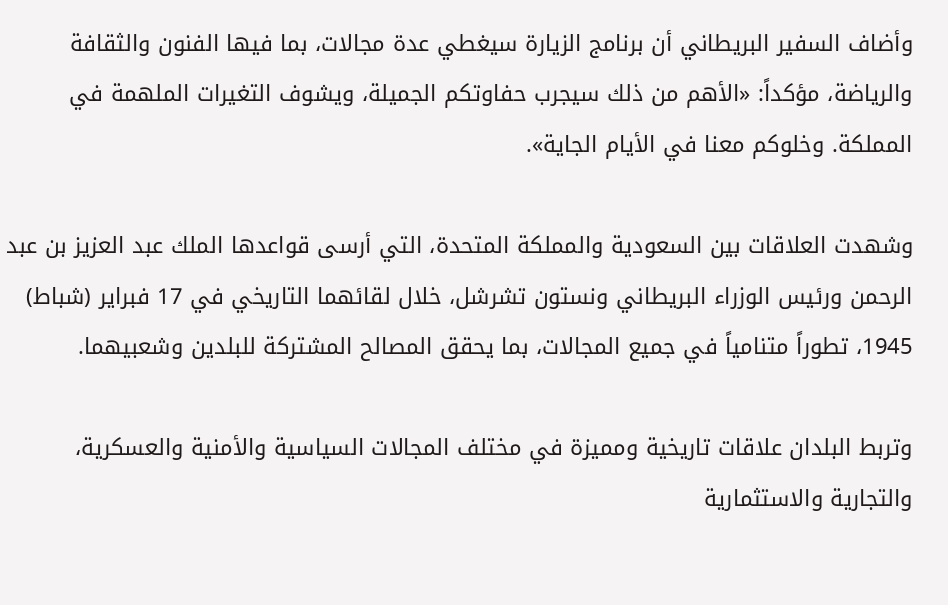وأضاف السفير البريطاني أن برنامج الزيارة سيغطي عدة مجالات، بما فيها الفنون والثقافة والرياضة، مؤكداً: «الأهم من ذلك سيجرب حفاوتكم الجميلة، ويشوف التغيرات الملهمة في المملكة. وخلوكم معنا في الأيام الجاية».

وشهدت العلاقات بين السعودية والمملكة المتحدة، التي أرسى قواعدها الملك عبد العزيز بن عبد الرحمن ورئيس الوزراء البريطاني ونستون تشرشل، خلال لقائهما التاريخي في 17 فبراير (شباط) 1945، تطوراً متنامياً في جميع المجالات، بما يحقق المصالح المشتركة للبلدين وشعبيهما.

وتربط البلدان علاقات تاريخية ومميزة في مختلف المجالات السياسية والأمنية والعسكرية، والتجارية والاستثمارية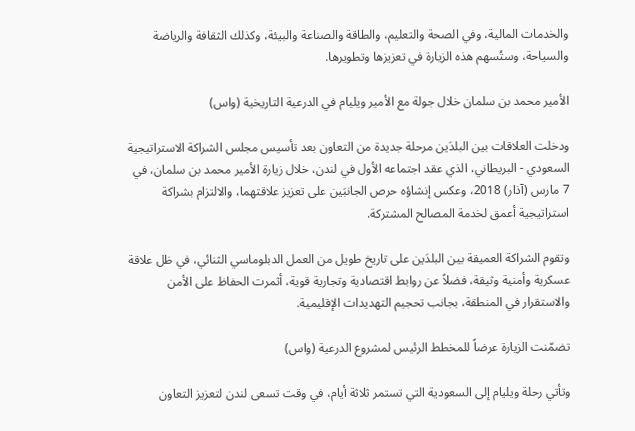والخدمات المالية، وفي الصحة والتعليم، والطاقة والصناعة والبيئة، وكذلك الثقافة والرياضة والسياحة، وستُسهم هذه الزيارة في تعزيزها وتطويرها.

الأمير محمد بن سلمان خلال جولة مع الأمير ويليام في الدرعية التاريخية (واس)

ودخلت العلاقات بين البلدَين مرحلة جديدة من التعاون بعد تأسيس مجلس الشراكة الاستراتيجية السعودي - البريطاني، الذي عقد اجتماعه الأول في لندن، خلال زيارة الأمير محمد بن سلمان، في 7 مارس (آذار) 2018، وعكس إنشاؤه حرص الجانبَين على تعزيز علاقتهما، والالتزام بشراكة استراتيجية أعمق لخدمة المصالح المشتركة.

وتقوم الشراكة العميقة بين البلدَين على تاريخ طويل من العمل الدبلوماسي الثنائي، في ظل علاقة عسكرية وأمنية وثيقة، فضلاً عن روابط اقتصادية وتجارية قوية، أثمرت الحفاظ على الأمن والاستقرار في المنطقة، بجانب تحجيم التهديدات الإقليمية.

تضمّنت الزيارة عرضاً للمخطط الرئيس لمشروع الدرعية (واس)

وتأتي رحلة ويليام إلى السعودية التي تستمر ثلاثة أيام، في وقت تسعى لندن لتعزيز التعاون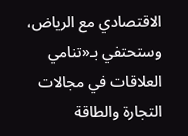الاقتصادي مع الرياض، وستحتفي بـ«تنامي العلاقات في مجالات التجارة والطاقة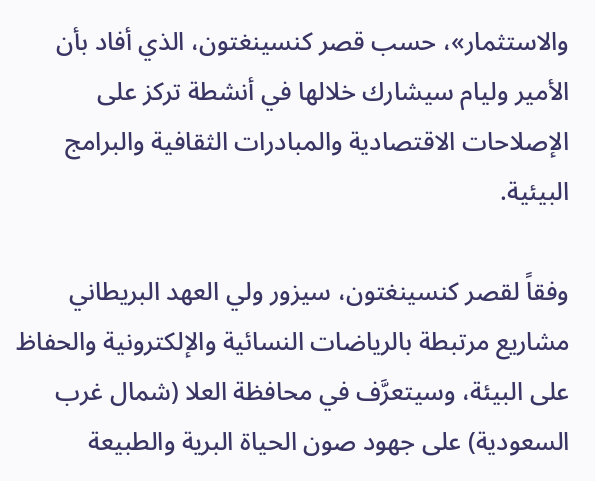والاستثمار»، حسب قصر كنسينغتون، الذي أفاد بأن الأمير وليام سيشارك خلالها في أنشطة تركز على الإصلاحات الاقتصادية والمبادرات الثقافية والبرامج البيئية.

وفقاً لقصر كنسينغتون، سيزور ولي العهد البريطاني مشاريع مرتبطة بالرياضات النسائية والإلكترونية والحفاظ على البيئة، وسيتعرَّف في محافظة العلا (شمال غرب السعودية) على جهود صون الحياة البرية والطبيعة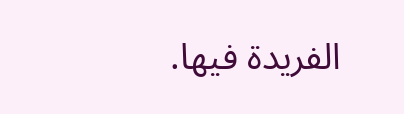الفريدة فيها.